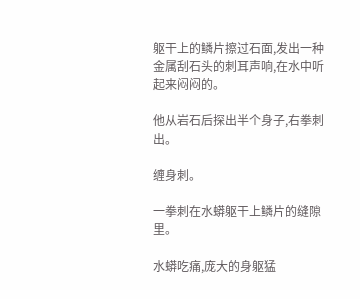躯干上的鳞片擦过石面,发出一种金属刮石头的刺耳声响,在水中听起来闷闷的。

他从岩石后探出半个身子,右拳刺出。

缠身刺。

一拳刺在水蟒躯干上鳞片的缝隙里。

水蟒吃痛,庞大的身躯猛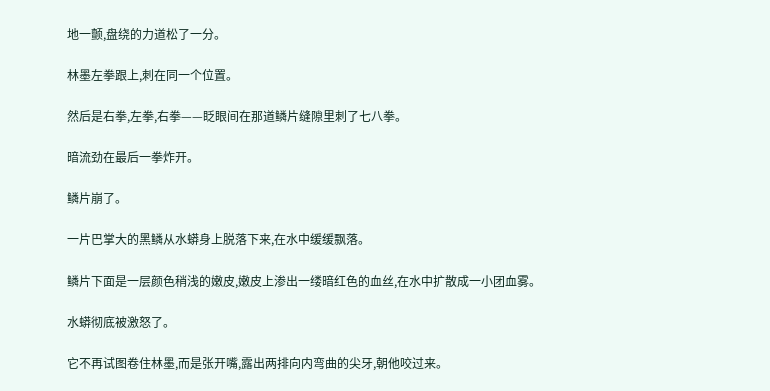地一颤,盘绕的力道松了一分。

林墨左拳跟上,刺在同一个位置。

然后是右拳,左拳,右拳——眨眼间在那道鳞片缝隙里刺了七八拳。

暗流劲在最后一拳炸开。

鳞片崩了。

一片巴掌大的黑鳞从水蟒身上脱落下来,在水中缓缓飘落。

鳞片下面是一层颜色稍浅的嫩皮,嫩皮上渗出一缕暗红色的血丝,在水中扩散成一小团血雾。

水蟒彻底被激怒了。

它不再试图卷住林墨,而是张开嘴,露出两排向内弯曲的尖牙,朝他咬过来。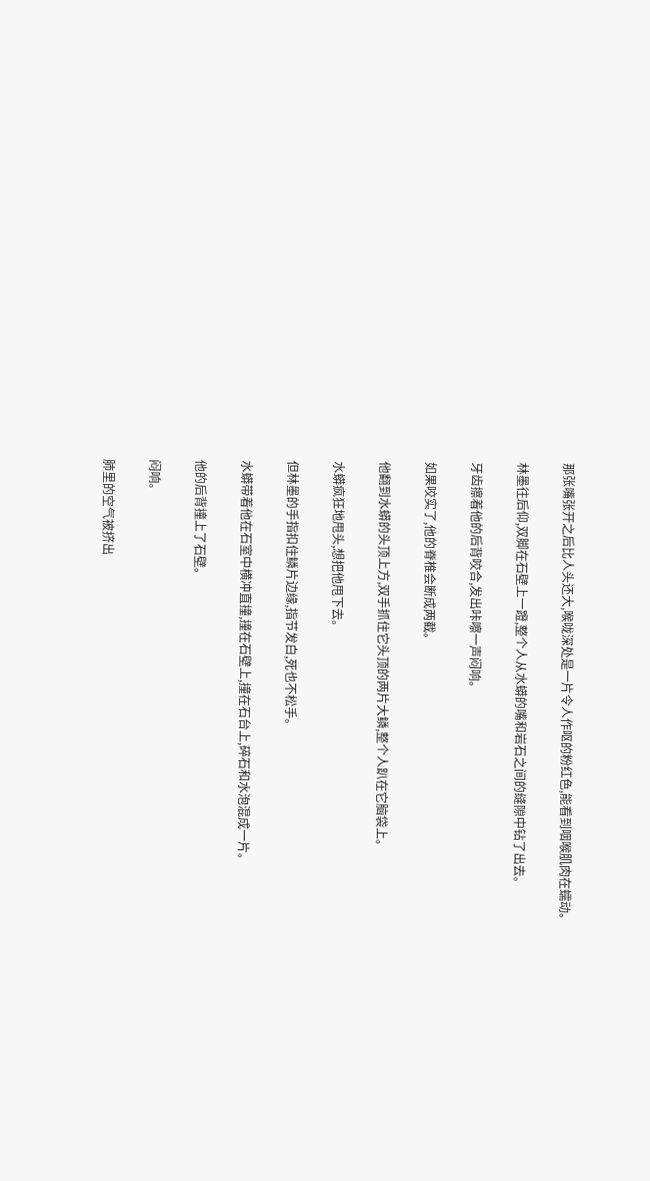那张嘴张开之后比人头还大,喉咙深处是一片令人作呕的粉红色,能看到咽喉肌肉在蠕动。

林墨往后仰,双脚在石壁上一蹬,整个人从水蟒的嘴和岩石之间的缝隙中钻了出去。

牙齿擦着他的后背咬合,发出咔嚓一声闷响。

如果咬实了,他的脊椎会断成两截。

他翻到水蟒的头顶上方,双手抓住它头顶的两片大鳞,整个人趴在它脑袋上。

水蟒疯狂地甩头,想把他甩下去。

但林墨的手指扣住鳞片边缘,指节发白,死也不松手。

水蟒带着他在石室中横冲直撞,撞在石壁上,撞在石台上,碎石和水泡混成一片。

他的后背撞上了石壁。

闷响。

肺里的空气被挤出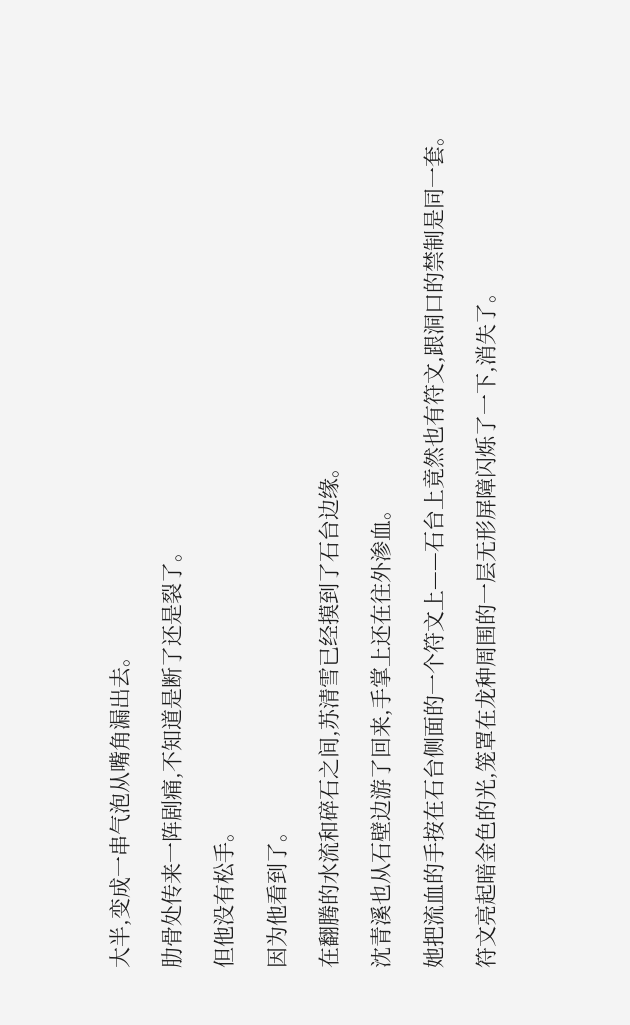大半,变成一串气泡从嘴角漏出去。

肋骨处传来一阵剧痛,不知道是断了还是裂了。

但他没有松手。

因为他看到了。

在翻腾的水流和碎石之间,苏清雪已经摸到了石台边缘。

沈青溪也从石壁边游了回来,手掌上还在往外渗血。

她把流血的手按在石台侧面的一个符文上——石台上竟然也有符文,跟洞口的禁制是同一套。

符文亮起暗金色的光,笼罩在龙种周围的一层无形屏障闪烁了一下,消失了。